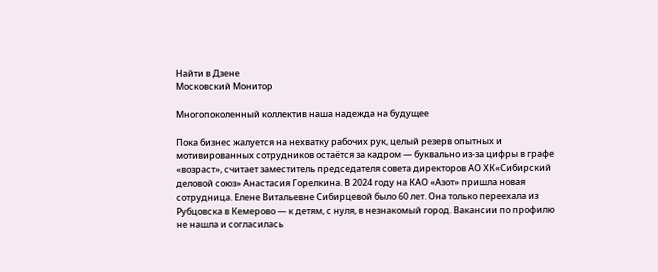Найти в Дзене
Московский Монитор

Многопоколенный коллектив наша надежда на будущее

Пока бизнес жалуется на нехватку рабочих рук, целый резерв опытных и мотивированных сотрудников остаётся за кадром — буквально из-за цифры в графе «возраст», считает заместитель председателя совета директоров АО ХК«Сибирский деловой союз» Анастасия Горелкина. В 2024 году на КАО «Азот» пришла новая сотрудница. Елене Витальевне Сибирцевой было 60 лет. Она только переехала из Рубцовска в Кемерово — к детям, с нуля, в незнакомый город. Вакансии по профилю не нашла и согласилась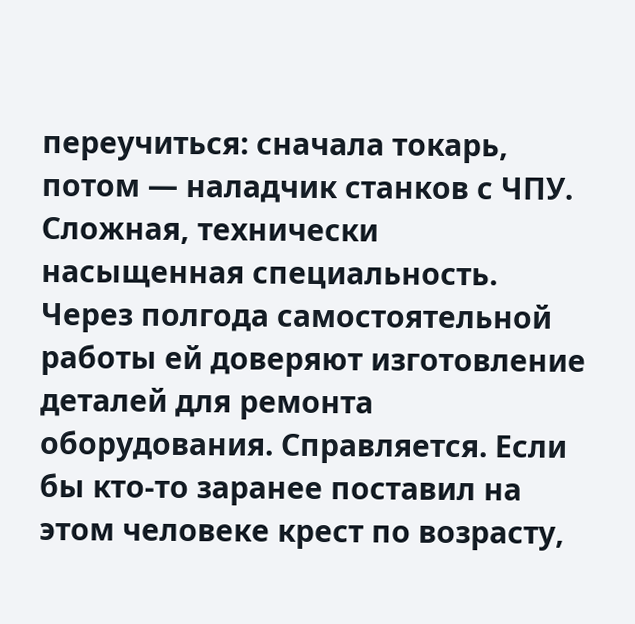переучиться: сначала токарь, потом — наладчик станков с ЧПУ. Сложная, технически насыщенная специальность. Через полгода самостоятельной работы ей доверяют изготовление деталей для ремонта оборудования. Справляется. Если бы кто-то заранее поставил на этом человеке крест по возрасту,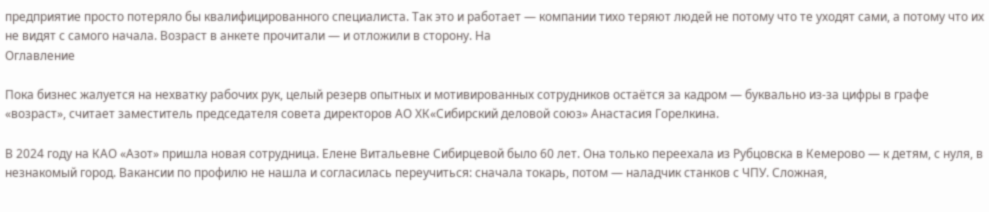предприятие просто потеряло бы квалифицированного специалиста. Так это и работает — компании тихо теряют людей не потому что те уходят сами, а потому что их не видят с самого начала. Возраст в анкете прочитали — и отложили в сторону. На
Оглавление

Пока бизнес жалуется на нехватку рабочих рук, целый резерв опытных и мотивированных сотрудников остаётся за кадром — буквально из-за цифры в графе «возраст», считает заместитель председателя совета директоров АО ХК«Сибирский деловой союз» Анастасия Горелкина.

В 2024 году на КАО «Азот» пришла новая сотрудница. Елене Витальевне Сибирцевой было 60 лет. Она только переехала из Рубцовска в Кемерово — к детям, с нуля, в незнакомый город. Вакансии по профилю не нашла и согласилась переучиться: сначала токарь, потом — наладчик станков с ЧПУ. Сложная,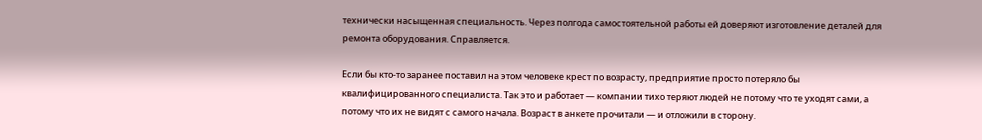технически насыщенная специальность. Через полгода самостоятельной работы ей доверяют изготовление деталей для ремонта оборудования. Справляется.

Если бы кто-то заранее поставил на этом человеке крест по возрасту, предприятие просто потеряло бы квалифицированного специалиста. Так это и работает — компании тихо теряют людей не потому что те уходят сами, а потому что их не видят с самого начала. Возраст в анкете прочитали — и отложили в сторону.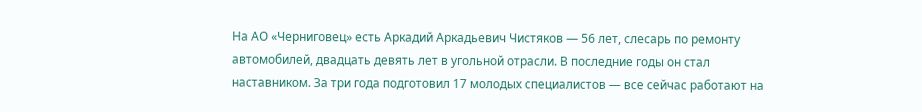На АО «Черниговец» есть Аркадий Аркадьевич Чистяков — 56 лет, слесарь по ремонту автомобилей, двадцать девять лет в угольной отрасли. В последние годы он стал наставником. За три года подготовил 17 молодых специалистов — все сейчас работают на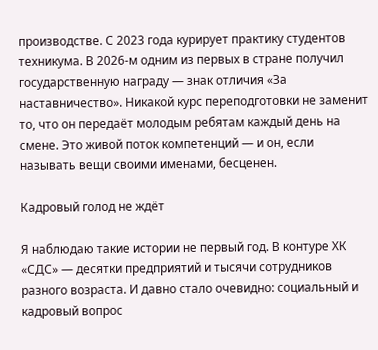производстве. С 2023 года курирует практику студентов техникума. В 2026-м одним из первых в стране получил государственную награду — знак отличия «За наставничество». Никакой курс переподготовки не заменит то, что он передаёт молодым ребятам каждый день на смене. Это живой поток компетенций — и он, если называть вещи своими именами, бесценен.

Кадровый голод не ждёт

Я наблюдаю такие истории не первый год. В контуре ХК «СДС» — десятки предприятий и тысячи сотрудников разного возраста. И давно стало очевидно: социальный и кадровый вопрос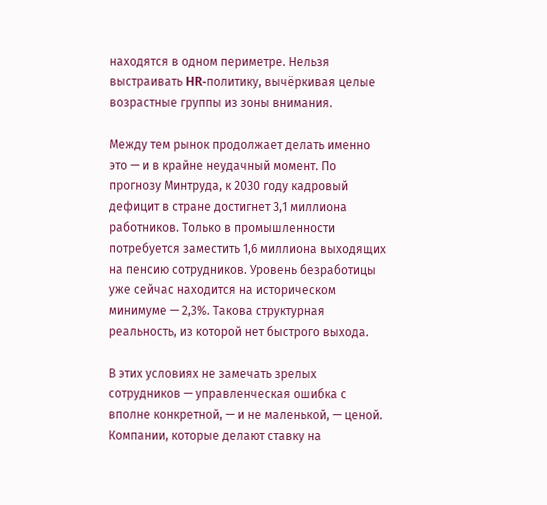находятся в одном периметре. Нельзя выстраивать HR-политику, вычёркивая целые возрастные группы из зоны внимания.

Между тем рынок продолжает делать именно это — и в крайне неудачный момент. По прогнозу Минтруда, к 2030 году кадровый дефицит в стране достигнет 3,1 миллиона работников. Только в промышленности потребуется заместить 1,6 миллиона выходящих на пенсию сотрудников. Уровень безработицы уже сейчас находится на историческом минимуме — 2,3%. Такова структурная реальность, из которой нет быстрого выхода.

В этих условиях не замечать зрелых сотрудников — управленческая ошибка с вполне конкретной, — и не маленькой, — ценой. Компании, которые делают ставку на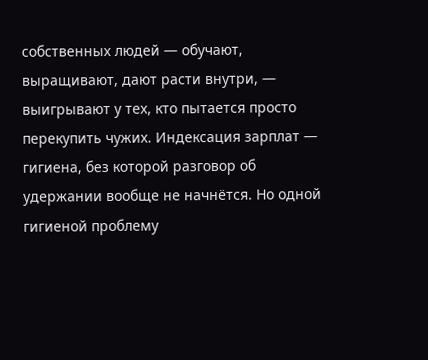собственных людей — обучают, выращивают, дают расти внутри, — выигрывают у тех, кто пытается просто перекупить чужих. Индексация зарплат — гигиена, без которой разговор об удержании вообще не начнётся. Но одной гигиеной проблему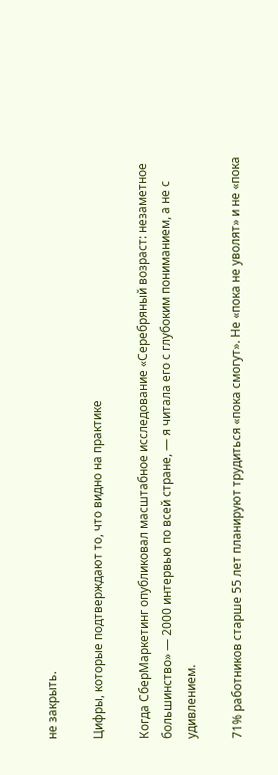не закрыть.

Цифры, которые подтверждают то, что видно на практике

Когда СберМаркетинг опубликовал масштабное исследование «Серебряный возраст: незаметное большинство» — 2000 интервью по всей стране, — я читала его с глубоким пониманием, а не с удивлением.

71% работников старше 55 лет планируют трудиться «пока смогут». Не «пока не уволят» и не «пока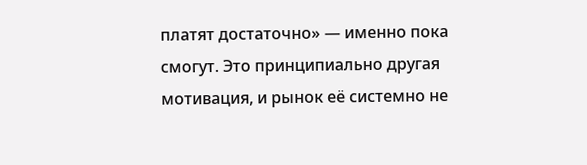платят достаточно» — именно пока смогут. Это принципиально другая мотивация, и рынок её системно не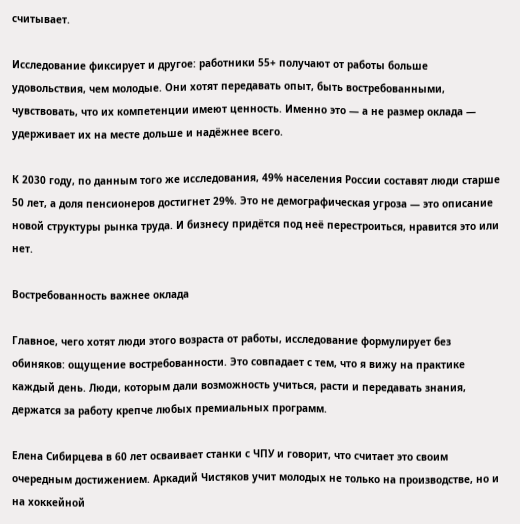считывает.

Исследование фиксирует и другое: работники 55+ получают от работы больше удовольствия, чем молодые. Они хотят передавать опыт, быть востребованными, чувствовать, что их компетенции имеют ценность. Именно это — а не размер оклада — удерживает их на месте дольше и надёжнее всего.

К 2030 году, по данным того же исследования, 49% населения России составят люди старше 50 лет, а доля пенсионеров достигнет 29%. Это не демографическая угроза — это описание новой структуры рынка труда. И бизнесу придётся под неё перестроиться, нравится это или нет.

Востребованность важнее оклада

Главное, чего хотят люди этого возраста от работы, исследование формулирует без обиняков: ощущение востребованности. Это совпадает с тем, что я вижу на практике каждый день. Люди, которым дали возможность учиться, расти и передавать знания, держатся за работу крепче любых премиальных программ.

Елена Сибирцева в 60 лет осваивает станки с ЧПУ и говорит, что считает это своим очередным достижением. Аркадий Чистяков учит молодых не только на производстве, но и на хоккейной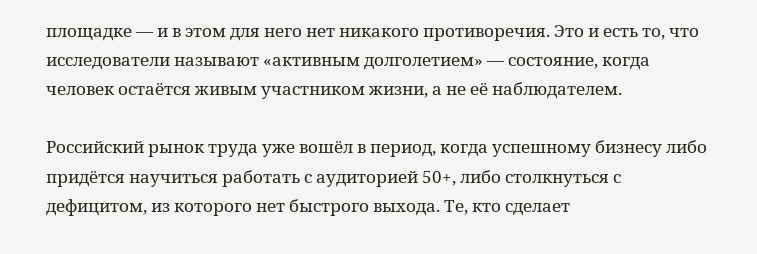площадке — и в этом для него нет никакого противоречия. Это и есть то, что исследователи называют «активным долголетием» — состояние, когда человек остаётся живым участником жизни, а не её наблюдателем.

Российский рынок труда уже вошёл в период, когда успешному бизнесу либо придётся научиться работать с аудиторией 50+, либо столкнуться с дефицитом, из которого нет быстрого выхода. Те, кто сделает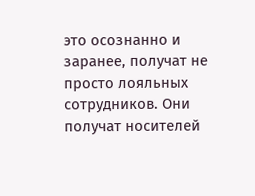это осознанно и заранее, получат не просто лояльных сотрудников. Они получат носителей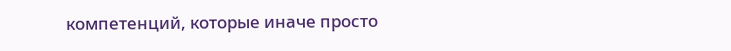компетенций, которые иначе просто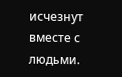исчезнут вместе с людьми.